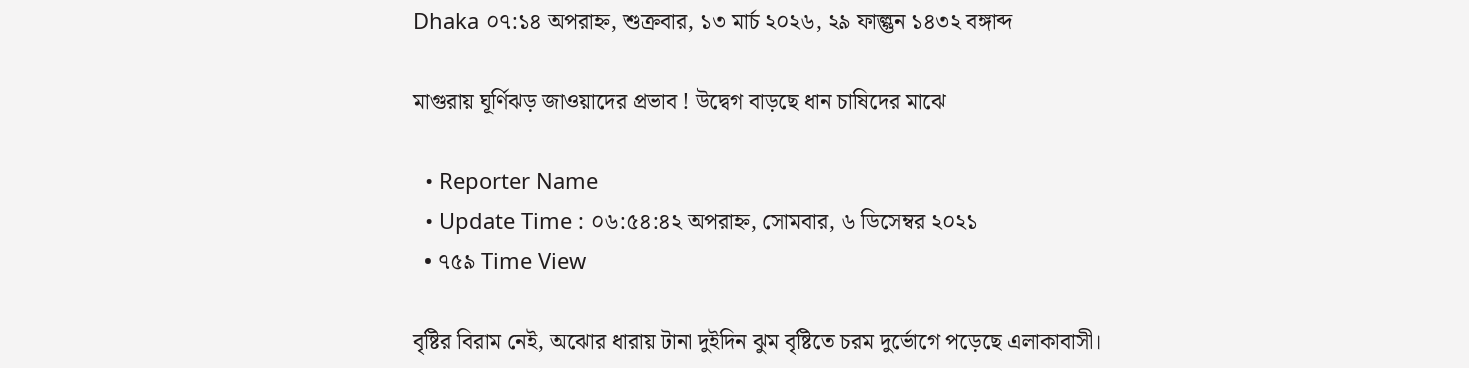Dhaka ০৭:১৪ অপরাহ্ন, শুক্রবার, ১৩ মার্চ ২০২৬, ২৯ ফাল্গুন ১৪৩২ বঙ্গাব্দ

মাগুরায় ঘূর্ণিঝড় জাওয়াদের প্রভাব ! উদ্বেগ বাড়ছে ধান চাষিদের মাঝে

  • Reporter Name
  • Update Time : ০৬:৫৪:৪২ অপরাহ্ন, সোমবার, ৬ ডিসেম্বর ২০২১
  • ৭৫৯ Time View

বৃষ্টির বিরাম নেই, অঝোর ধারায় টানা দুইদিন ঝুম বৃষ্টিতে চরম দুর্ভোগে পড়েছে এলাকাবাসী।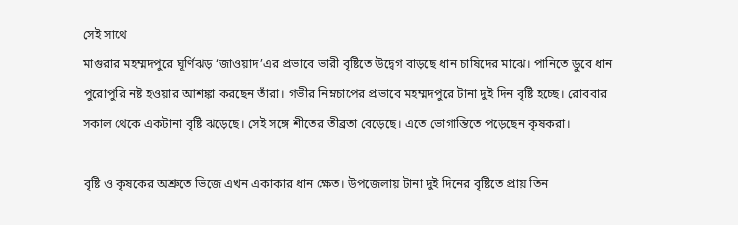সেই সাথে
মাগুরার মহম্মদপুরে ঘূর্ণিঝড় ‘জাওয়াদ’এর প্রভাবে ভারী বৃষ্টিতে উদ্বেগ বাড়ছে ধান চাষিদের মাঝে। পানিতে ডুবে ধান পুরোপুরি নষ্ট হওয়ার আশঙ্কা করছেন তাঁরা। গভীর নিম্নচাপের প্রভাবে মহম্মদপুরে টানা দুই দিন বৃষ্টি হচ্ছে। রোববার সকাল থেকে একটানা বৃষ্টি ঝড়েছে। সেই সঙ্গে শীতের তীব্রতা বেড়েছে। এতে ভোগান্তিতে পড়েছেন কৃষকরা।

বৃষ্টি ও কৃষকের অশ্রুতে ভিজে এখন একাকার ধান ক্ষেত। উপজেলায় টানা দুই দিনের বৃষ্টিতে প্রায় তিন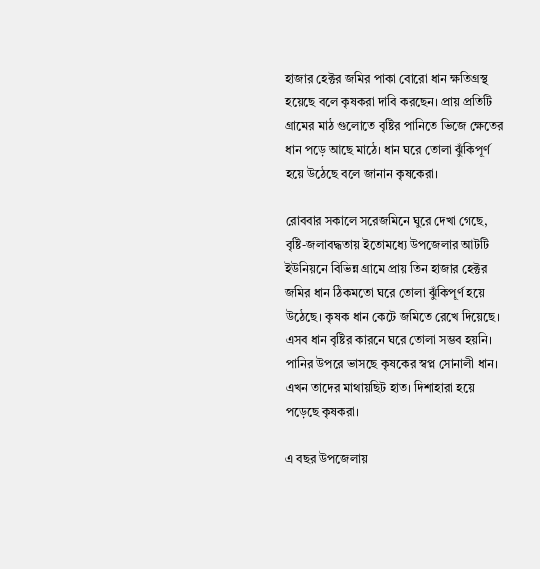হাজার হেক্টর জমির পাকা বোরো ধান ক্ষতিগ্রস্থ হয়েছে বলে কৃষকরা দাবি করছেন। প্রায় প্রতিটি গ্রামের মাঠ গুলোতে বৃষ্টির পানিতে ভিজে ক্ষেতের ধান পড়ে আছে মাঠে। ধান ঘরে তোলা ঝুঁকিপূর্ণ হয়ে উঠেছে বলে জানান কৃষকেরা।

রোববার সকালে সরেজমিনে ঘুরে দেখা গেছে, বৃষ্টি-জলাবদ্ধতায় ইতোমধ্যে উপজেলার আটটি ইউনিয়নে বিভিন্ন গ্রামে প্রায় তিন হাজার হেক্টর জমির ধান ঠিকমতো ঘরে তোলা ঝুঁকিপূর্ণ হয়ে উঠেছে। কৃষক ধান কেটে জমিতে রেখে দিয়েছে। এসব ধান বৃষ্টির কারনে ঘরে তোলা সম্ভব হয়নি। পানির উপরে ভাসছে কৃষকের স্বপ্ন সোনালী ধান। এখন তাদের মাথায়ছিট হাত। দিশাহারা হয়ে পড়েছে কৃষকরা।

এ বছর উপজেলায়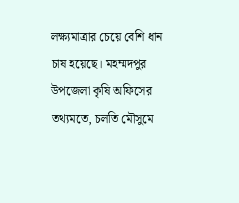লক্ষ্যমাত্রার চেয়ে বেশি ধান চাষ হয়েছে। মহম্মদপুর উপজেলা কৃষি অফিসের তথ্যমতে, চলতি মৌসুমে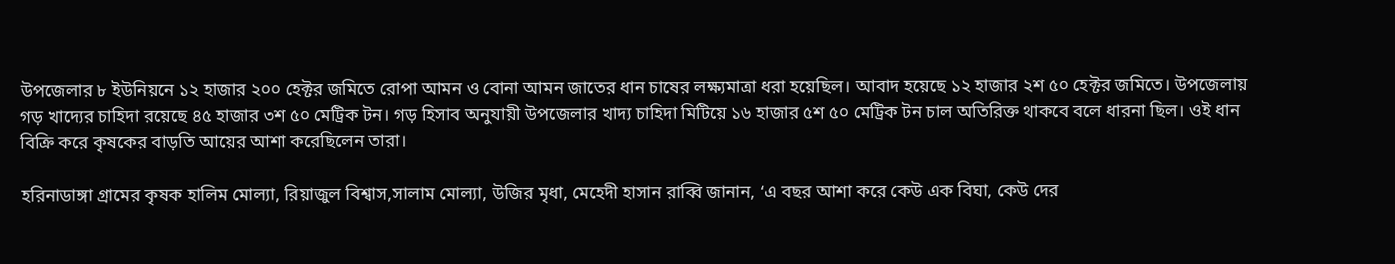উপজেলার ৮ ইউনিয়নে ১২ হাজার ২০০ হেক্টর জমিতে রোপা আমন ও বোনা আমন জাতের ধান চাষের লক্ষ্যমাত্রা ধরা হয়েছিল। আবাদ হয়েছে ১২ হাজার ২শ ৫০ হেক্টর জমিতে। উপজেলায় গড় খাদ্যের চাহিদা রয়েছে ৪৫ হাজার ৩শ ৫০ মেট্রিক টন। গড় হিসাব অনুযায়ী উপজেলার খাদ্য চাহিদা মিটিয়ে ১৬ হাজার ৫শ ৫০ মেট্রিক টন চাল অতিরিক্ত থাকবে বলে ধারনা ছিল। ওই ধান বিক্রি করে কৃষকের বাড়তি আয়ের আশা করেছিলেন তারা।

হরিনাডাঙ্গা গ্রামের কৃষক হালিম মোল্যা, রিয়াজুল বিশ্বাস,সালাম মোল্যা, উজির মৃধা, মেহেদী হাসান রাব্বি জানান, ‘এ বছর আশা করে কেউ এক বিঘা, কেউ দের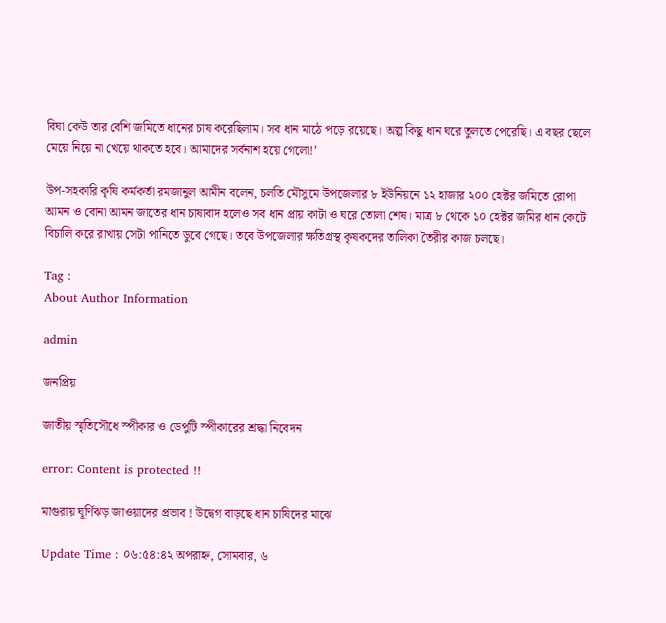বিঘা কেউ তার বেশি জমিতে ধানের চাষ করেছিলাম। সব ধান মাঠে পড়ে রয়েছে। অল্প কিছু ধান ঘরে তুলতে পেরেছি। এ বছর ছেলে মেয়ে নিয়ে না খেয়ে থাকতে হবে। আমাদের সর্বনাশ হয়ে গেলো!’

উপ-সহকারি কৃষি কর্মকর্তা রমজানুল আমীন বলেন, চলতি মৌসুমে উপজেলার ৮ ইউনিয়নে ১২ হাজার ২০০ হেক্টর জমিতে রোপা আমন ও বোনা আমন জাতের ধান চাষাবাদ হলেও সব ধান প্রায় কাটা ও ঘরে তোলা শেষ। মাত্র ৮ থেকে ১০ হেক্টর জমির ধান কেটে বিচালি করে রাখায় সেটা পানিতে ডুবে গেছে। তবে উপজেলার ক্ষতিগ্রস্থ কৃষকদের তালিকা তৈরীর কাজ চলছে।

Tag :
About Author Information

admin

জনপ্রিয়

জাতীয় স্মৃতিসৌধে স্পীকার ও ডেপুটি স্পীকারের শ্রদ্ধা নিবেদন

error: Content is protected !!

মাগুরায় ঘূর্ণিঝড় জাওয়াদের প্রভাব ! উদ্বেগ বাড়ছে ধান চাষিদের মাঝে

Update Time : ০৬:৫৪:৪২ অপরাহ্ন, সোমবার, ৬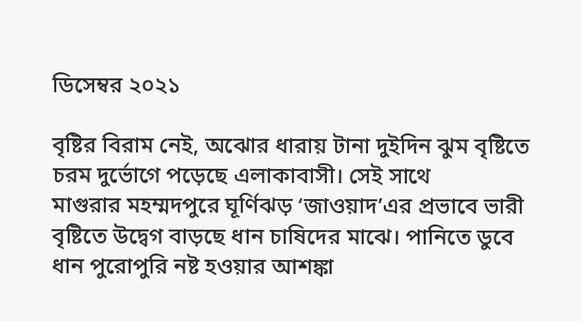ডিসেম্বর ২০২১

বৃষ্টির বিরাম নেই, অঝোর ধারায় টানা দুইদিন ঝুম বৃষ্টিতে চরম দুর্ভোগে পড়েছে এলাকাবাসী। সেই সাথে
মাগুরার মহম্মদপুরে ঘূর্ণিঝড় ‘জাওয়াদ’এর প্রভাবে ভারী বৃষ্টিতে উদ্বেগ বাড়ছে ধান চাষিদের মাঝে। পানিতে ডুবে ধান পুরোপুরি নষ্ট হওয়ার আশঙ্কা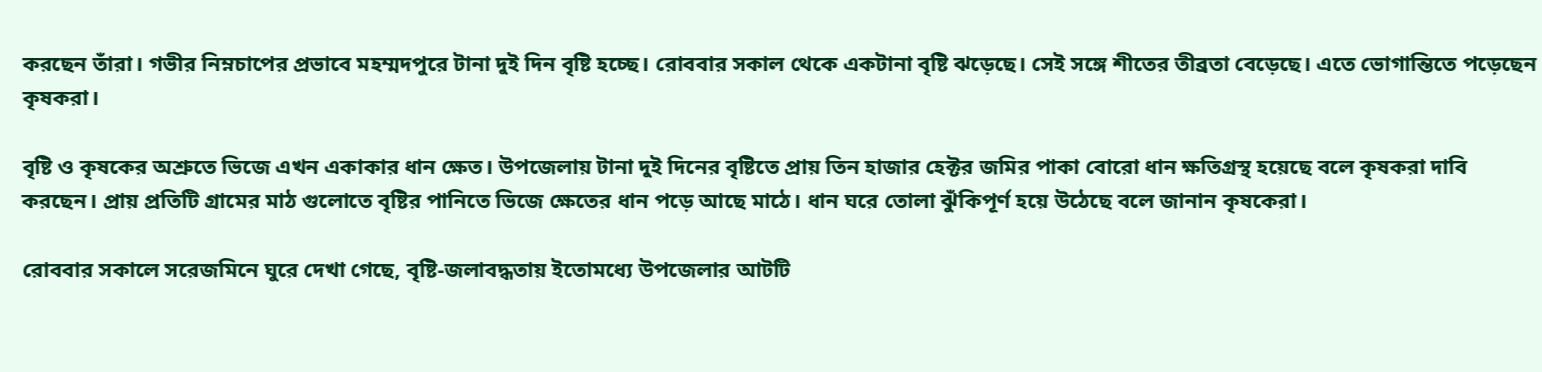করছেন তাঁরা। গভীর নিম্নচাপের প্রভাবে মহম্মদপুরে টানা দুই দিন বৃষ্টি হচ্ছে। রোববার সকাল থেকে একটানা বৃষ্টি ঝড়েছে। সেই সঙ্গে শীতের তীব্রতা বেড়েছে। এতে ভোগান্তিতে পড়েছেন কৃষকরা।

বৃষ্টি ও কৃষকের অশ্রুতে ভিজে এখন একাকার ধান ক্ষেত। উপজেলায় টানা দুই দিনের বৃষ্টিতে প্রায় তিন হাজার হেক্টর জমির পাকা বোরো ধান ক্ষতিগ্রস্থ হয়েছে বলে কৃষকরা দাবি করছেন। প্রায় প্রতিটি গ্রামের মাঠ গুলোতে বৃষ্টির পানিতে ভিজে ক্ষেতের ধান পড়ে আছে মাঠে। ধান ঘরে তোলা ঝুঁকিপূর্ণ হয়ে উঠেছে বলে জানান কৃষকেরা।

রোববার সকালে সরেজমিনে ঘুরে দেখা গেছে, বৃষ্টি-জলাবদ্ধতায় ইতোমধ্যে উপজেলার আটটি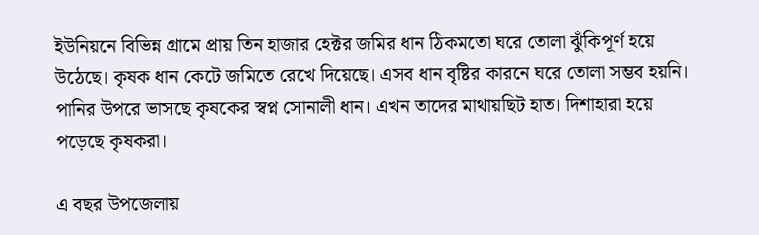ইউনিয়নে বিভিন্ন গ্রামে প্রায় তিন হাজার হেক্টর জমির ধান ঠিকমতো ঘরে তোলা ঝুঁকিপূর্ণ হয়ে উঠেছে। কৃষক ধান কেটে জমিতে রেখে দিয়েছে। এসব ধান বৃষ্টির কারনে ঘরে তোলা সম্ভব হয়নি। পানির উপরে ভাসছে কৃষকের স্বপ্ন সোনালী ধান। এখন তাদের মাথায়ছিট হাত। দিশাহারা হয়ে পড়েছে কৃষকরা।

এ বছর উপজেলায়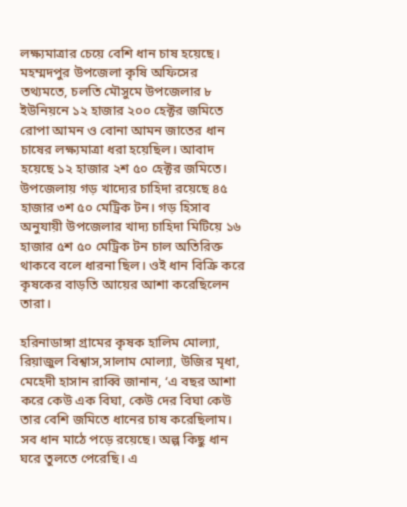লক্ষ্যমাত্রার চেয়ে বেশি ধান চাষ হয়েছে। মহম্মদপুর উপজেলা কৃষি অফিসের তথ্যমতে, চলতি মৌসুমে উপজেলার ৮ ইউনিয়নে ১২ হাজার ২০০ হেক্টর জমিতে রোপা আমন ও বোনা আমন জাতের ধান চাষের লক্ষ্যমাত্রা ধরা হয়েছিল। আবাদ হয়েছে ১২ হাজার ২শ ৫০ হেক্টর জমিতে। উপজেলায় গড় খাদ্যের চাহিদা রয়েছে ৪৫ হাজার ৩শ ৫০ মেট্রিক টন। গড় হিসাব অনুযায়ী উপজেলার খাদ্য চাহিদা মিটিয়ে ১৬ হাজার ৫শ ৫০ মেট্রিক টন চাল অতিরিক্ত থাকবে বলে ধারনা ছিল। ওই ধান বিক্রি করে কৃষকের বাড়তি আয়ের আশা করেছিলেন তারা।

হরিনাডাঙ্গা গ্রামের কৃষক হালিম মোল্যা, রিয়াজুল বিশ্বাস,সালাম মোল্যা, উজির মৃধা, মেহেদী হাসান রাব্বি জানান, ‘এ বছর আশা করে কেউ এক বিঘা, কেউ দের বিঘা কেউ তার বেশি জমিতে ধানের চাষ করেছিলাম। সব ধান মাঠে পড়ে রয়েছে। অল্প কিছু ধান ঘরে তুলতে পেরেছি। এ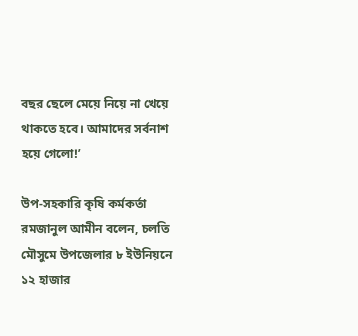বছর ছেলে মেয়ে নিয়ে না খেয়ে থাকতে হবে। আমাদের সর্বনাশ হয়ে গেলো!’

উপ-সহকারি কৃষি কর্মকর্তা রমজানুল আমীন বলেন, চলতি মৌসুমে উপজেলার ৮ ইউনিয়নে ১২ হাজার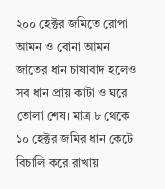২০০ হেক্টর জমিতে রোপা আমন ও বোনা আমন জাতের ধান চাষাবাদ হলেও সব ধান প্রায় কাটা ও ঘরে তোলা শেষ। মাত্র ৮ থেকে ১০ হেক্টর জমির ধান কেটে বিচালি করে রাখায়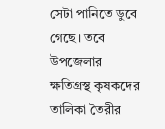সেটা পানিতে ডুবে গেছে। তবে উপজেলার ক্ষতিগ্রস্থ কৃষকদের তালিকা তৈরীর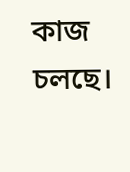কাজ চলছে।